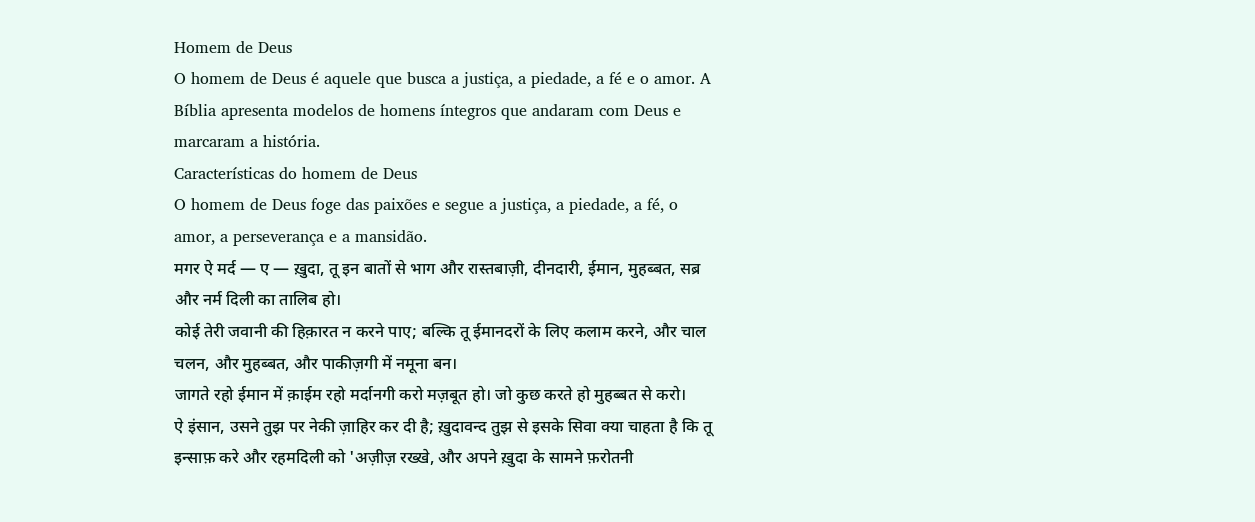Homem de Deus
O homem de Deus é aquele que busca a justiça, a piedade, a fé e o amor. A Bíblia apresenta modelos de homens íntegros que andaram com Deus e marcaram a história.
Características do homem de Deus
O homem de Deus foge das paixões e segue a justiça, a piedade, a fé, o amor, a perseverança e a mansidão.
मगर ऐ मर्द — ए — ख़ुदा, तू इन बातों से भाग और रास्तबाज़ी, दीनदारी, ईमान, मुहब्बत, सब्र और नर्म दिली का तालिब हो।
कोई तेरी जवानी की हिक़ारत न करने पाए; बल्कि तू ईमानदरों के लिए कलाम करने, और चाल चलन, और मुहब्बत, और पाकीज़गी में नमूना बन।
जागते रहो ईमान में क़ाईम रहो मर्दानगी करो मज़बूत हो। जो कुछ करते हो मुहब्बत से करो।
ऐ इंसान, उसने तुझ पर नेकी ज़ाहिर कर दी है; ख़ुदावन्द तुझ से इसके सिवा क्या चाहता है कि तू इन्साफ़ करे और रहमदिली को 'अज़ीज़ रख्खे, और अपने ख़ुदा के सामने फ़रोतनी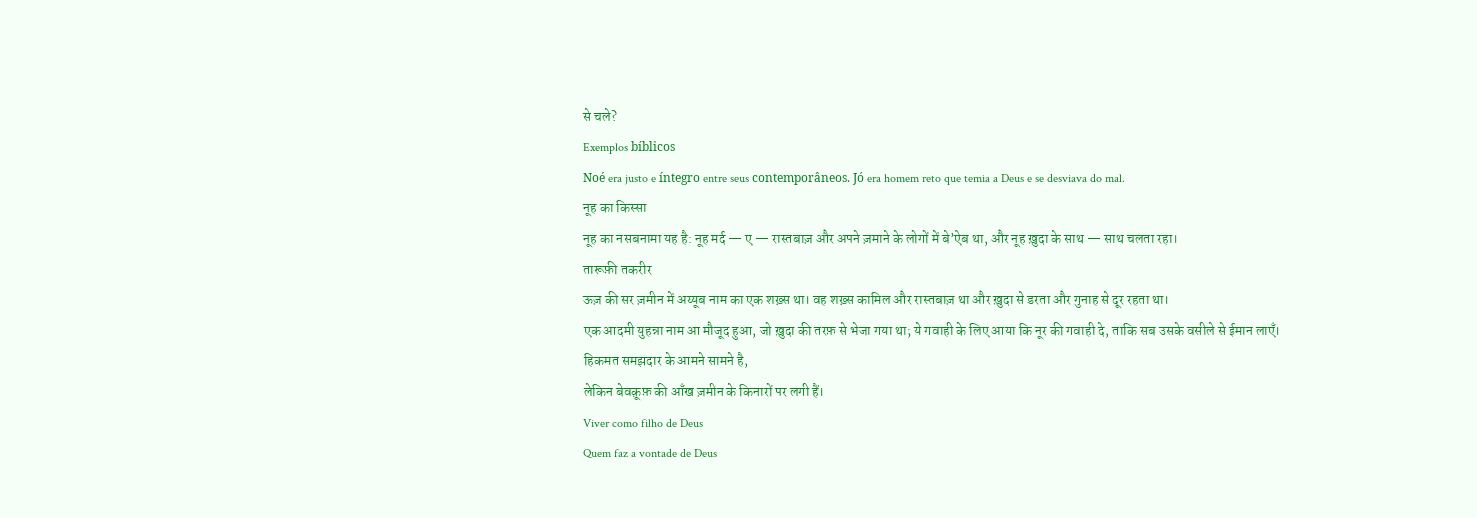से चले?
Exemplos bíblicos
Noé era justo e íntegro entre seus contemporâneos. Jó era homem reto que temia a Deus e se desviava do mal.
नूह का किस्सा
नूह का नसबनामा यह है: नूह मर्द — ए — रास्तबाज़ और अपने ज़माने के लोगों में बे’ऐब था, और नूह ख़ुदा के साथ — साथ चलता रहा।
तारूफ़ी तकरीर
ऊज़ की सर ज़मीन में अय्यूब नाम का एक शख़्स था। वह शख़्स कामिल और रास्तबाज़ था और ख़ुदा से डरता और गुनाह से दूर रहता था।
एक आदमी युहन्ना नाम आ मौजूद हुआ, जो ख़ुदा की तरफ़ से भेजा गया था; ये गवाही के लिए आया कि नूर की गवाही दे, ताकि सब उसके वसीले से ईमान लाएँ।
हिकमत समझदार के आमने सामने है,
लेकिन बेवक़ूफ़ की आँख ज़मीन के किनारों पर लगी हैं।
Viver como filho de Deus
Quem faz a vontade de Deus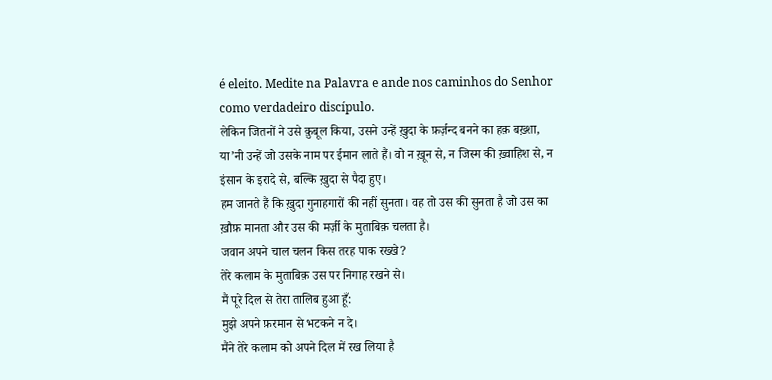é eleito. Medite na Palavra e ande nos caminhos do Senhor como verdadeiro discípulo.
लेकिन जितनों ने उसे क़ुबूल किया, उसने उन्हें ख़ुदा के फ़र्ज़न्द बनने का हक़ बख़्शा, या’नी उन्हें जो उसके नाम पर ईमान लाते हैं। वो न ख़ून से, न जिस्म की ख़्वाहिश से, न इंसान के इरादे से, बल्कि ख़ुदा से पैदा हुए।
हम जानते हैं कि ख़ुदा गुनाहगारों की नहीं सुनता। वह तो उस की सुनता है जो उस का ख़ौफ़ मानता और उस की मर्ज़ी के मुताबिक़ चलता है।
जवान अपने चाल चलन किस तरह पाक रख्खे?
तेरे कलाम के मुताबिक़ उस पर निगाह रखने से।
मैं पूरे दिल से तेरा तालिब हुआ हूँ:
मुझे अपने फ़रमान से भटकने न दे।
मैंने तेरे कलाम को अपने दिल में रख लिया है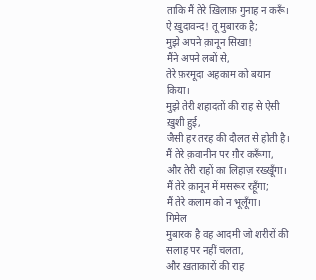ताकि मैं तेरे ख़िलाफ़ गुनाह न करूँ।
ऐ ख़ुदावन्द! तू मुबारक है;
मुझे अपने क़ानून सिखा!
मैंने अपने लबों से,
तेरे फ़रमूदा अहकाम को बयान किया।
मुझे तेरी शहादतों की राह से ऐसी ख़ुशी हुई,
जैसी हर तरह की दौलत से होती है।
मैं तेरे क़वानीन पर ग़ौर करूँगा,
और तेरी राहों का लिहाज़ रख्खूँगा।
मैं तेरे क़ानून में मसरूर रहूँगा;
मैं तेरे कलाम को न भूलूँगा।
गिमेल
मुबारक है वह आदमी जो शरीरों की सलाह पर नहीं चलता,
और ख़ताकारों की राह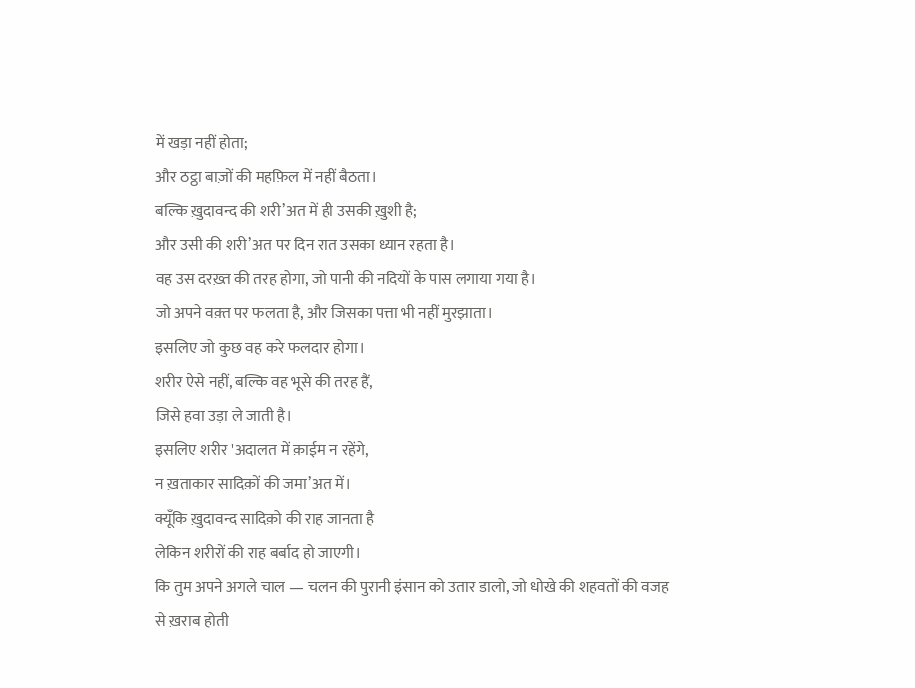में खड़ा नहीं होता;
और ठट्ठा बाज़ों की महफ़िल में नहीं बैठता।
बल्कि ख़ुदावन्द की शरी’अत में ही उसकी ख़ुशी है;
और उसी की शरी’अत पर दिन रात उसका ध्यान रहता है।
वह उस दरख़्त की तरह होगा, जो पानी की नदियों के पास लगाया गया है।
जो अपने वक़्त पर फलता है, और जिसका पत्ता भी नहीं मुरझाता।
इसलिए जो कुछ वह करे फलदार होगा।
शरीर ऐसे नहीं, बल्कि वह भूसे की तरह हैं,
जिसे हवा उड़ा ले जाती है।
इसलिए शरीर 'अदालत में क़ाईम न रहेंगे,
न ख़ताकार सादिक़ों की जमा’अत में।
क्यूँकि ख़ुदावन्द सादिक़ो की राह जानता है
लेकिन शरीरों की राह बर्बाद हो जाएगी।
कि तुम अपने अगले चाल — चलन की पुरानी इंसान को उतार डालो, जो धोखे की शहवतों की वजह से ख़राब होती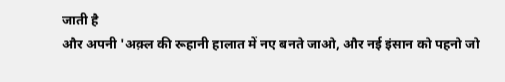जाती है
और अपनी 'अक़्ल की रूहानी हालात में नए बनते जाओ, और नई इंसान को पहनो जो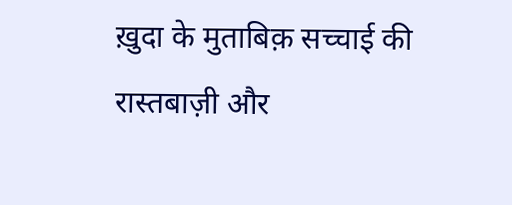ख़ुदा के मुताबिक़ सच्चाई की रास्तबाज़ी और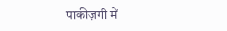पाकीज़गी में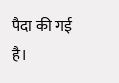पैदा की गई है।